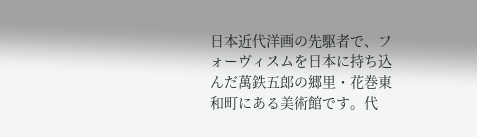日本近代洋画の先駆者で、フォーヴィスムを日本に持ち込んだ萬鉄五郎の郷里・花巻東和町にある美術館です。代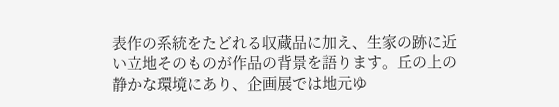表作の系統をたどれる収蔵品に加え、生家の跡に近い立地そのものが作品の背景を語ります。丘の上の静かな環境にあり、企画展では地元ゆ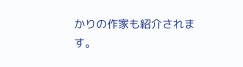かりの作家も紹介されます。